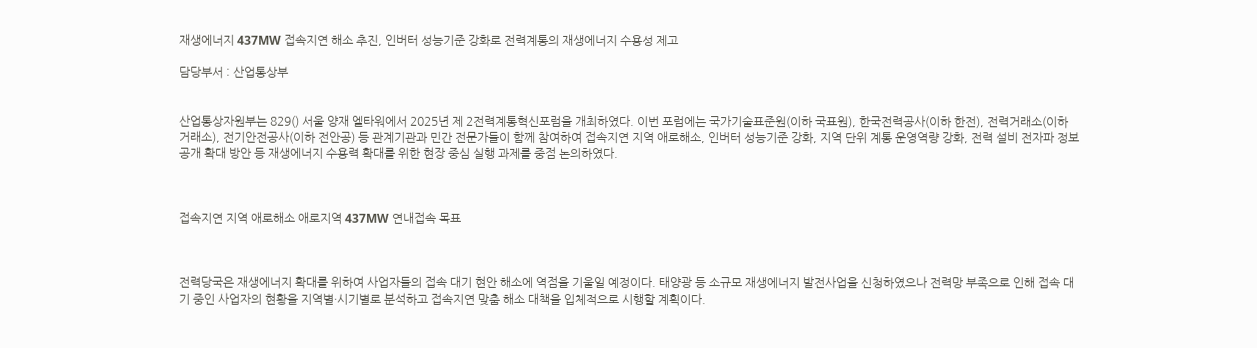재생에너지 437MW 접속지연 해소 추진, 인버터 성능기준 강화로 전력계통의 재생에너지 수용성 제고

담당부서 : 산업통상부


산업통상자원부는 829() 서울 양재 엘타워에서 2025년 제 2전력계통혁신포럼을 개최하였다. 이번 포럼에는 국가기술표준원(이하 국표원), 한국전력공사(이하 한전), 전력거래소(이하 거래소), 전기안전공사(이하 전안공) 등 관계기관과 민간 전문가들이 함께 참여하여 접속지연 지역 애로해소, 인버터 성능기준 강화, 지역 단위 계통 운영역량 강화, 전력 설비 전자파 정보공개 확대 방안 등 재생에너지 수용력 확대를 위한 현장 중심 실행 과제를 중점 논의하였다.



접속지연 지역 애로해소 애로지역 437MW 연내접속 목표



전력당국은 재생에너지 확대를 위하여 사업자들의 접속 대기 현안 해소에 역점을 기울일 예정이다. 태양광 등 소규모 재생에너지 발전사업을 신청하였으나 전력망 부족으로 인해 접속 대기 중인 사업자의 현황을 지역별·시기별로 분석하고 접속지연 맞춤 해소 대책을 입체적으로 시행할 계획이다.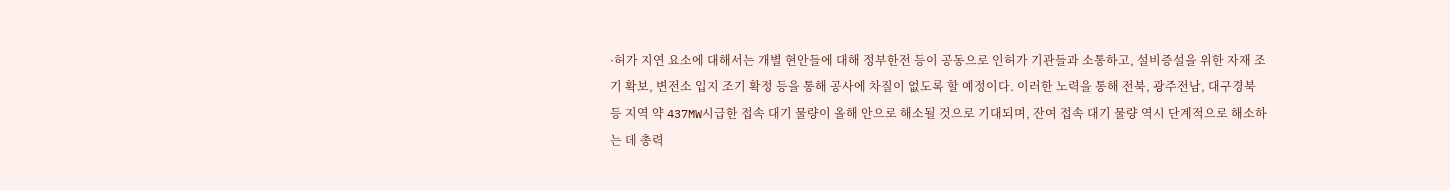·허가 지연 요소에 대해서는 개별 현안들에 대해 정부한전 등이 공동으로 인허가 기관들과 소통하고, 설비증설을 위한 자재 조기 확보, 변전소 입지 조기 확정 등을 통해 공사에 차질이 없도록 할 예정이다. 이러한 노력을 통해 전북, 광주전남, 대구경북 등 지역 약 437MW시급한 접속 대기 물량이 올해 안으로 해소될 것으로 기대되며, 잔여 접속 대기 물량 역시 단계적으로 해소하는 데 총력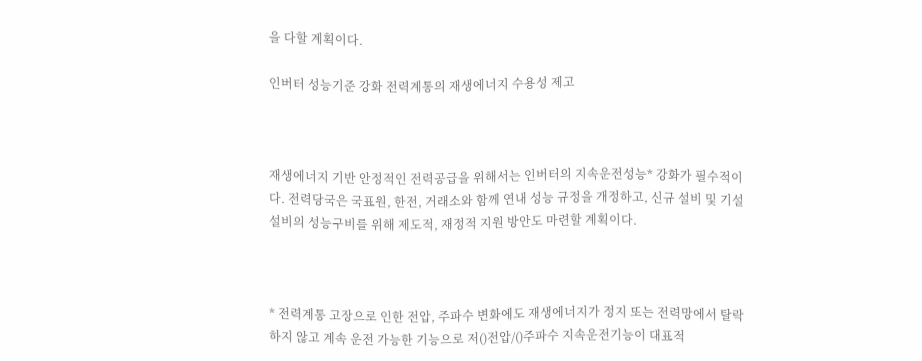을 다할 계획이다.

인버터 성능기준 강화 전력계통의 재생에너지 수용성 제고



재생에너지 기반 안정적인 전력공급을 위해서는 인버터의 지속운전성능* 강화가 필수적이다. 전력당국은 국표원, 한전, 거래소와 함께 연내 성능 규정을 개정하고, 신규 설비 및 기설 설비의 성능구비를 위해 제도적, 재정적 지원 방안도 마련할 계획이다.



* 전력계통 고장으로 인한 전압, 주파수 변화에도 재생에너지가 정지 또는 전력망에서 탈락하지 않고 계속 운전 가능한 기능으로 저()전압/()주파수 지속운전기능이 대표적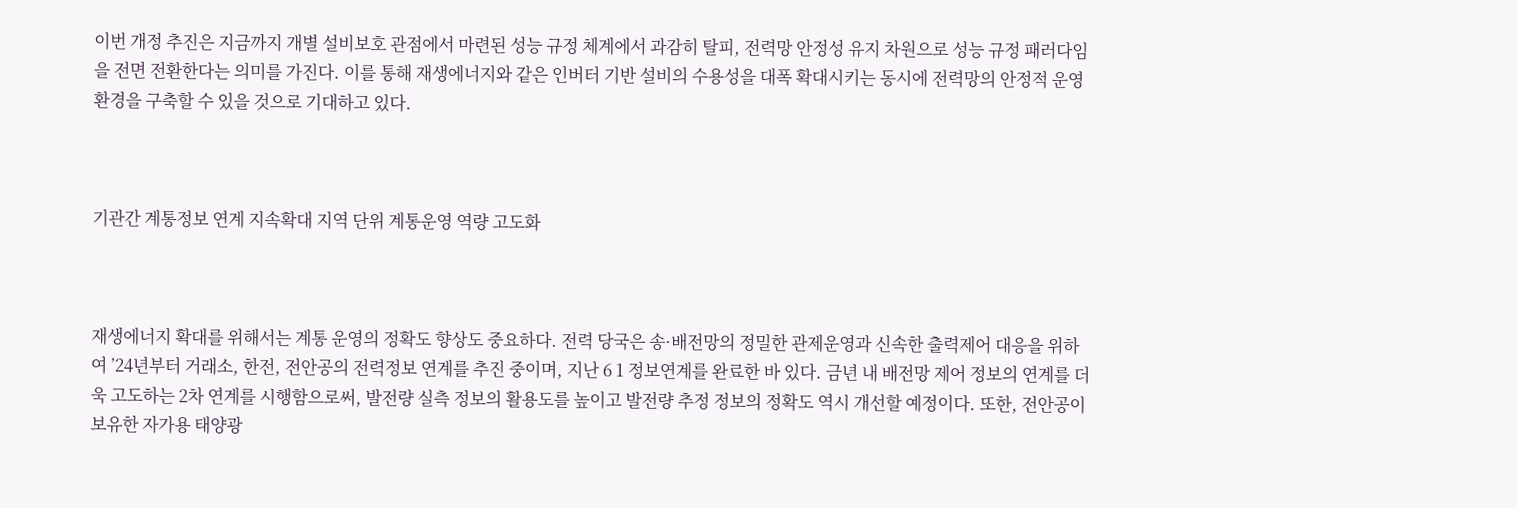이번 개정 추진은 지금까지 개별 설비보호 관점에서 마련된 성능 규정 체계에서 과감히 탈피, 전력망 안정성 유지 차원으로 성능 규정 패러다임을 전면 전환한다는 의미를 가진다. 이를 통해 재생에너지와 같은 인버터 기반 설비의 수용성을 대폭 확대시키는 동시에 전력망의 안정적 운영 환경을 구축할 수 있을 것으로 기대하고 있다.



기관간 계통정보 연계 지속확대 지역 단위 계통운영 역량 고도화



재생에너지 확대를 위해서는 계통 운영의 정확도 향상도 중요하다. 전력 당국은 송·배전망의 정밀한 관제운영과 신속한 출력제어 대응을 위하여 ’24년부터 거래소, 한전, 전안공의 전력정보 연계를 추진 중이며, 지난 6 1 정보연계를 완료한 바 있다. 금년 내 배전망 제어 정보의 연계를 더욱 고도하는 2차 연계를 시행함으로써, 발전량 실측 정보의 활용도를 높이고 발전량 추정 정보의 정확도 역시 개선할 예정이다. 또한, 전안공이 보유한 자가용 태양광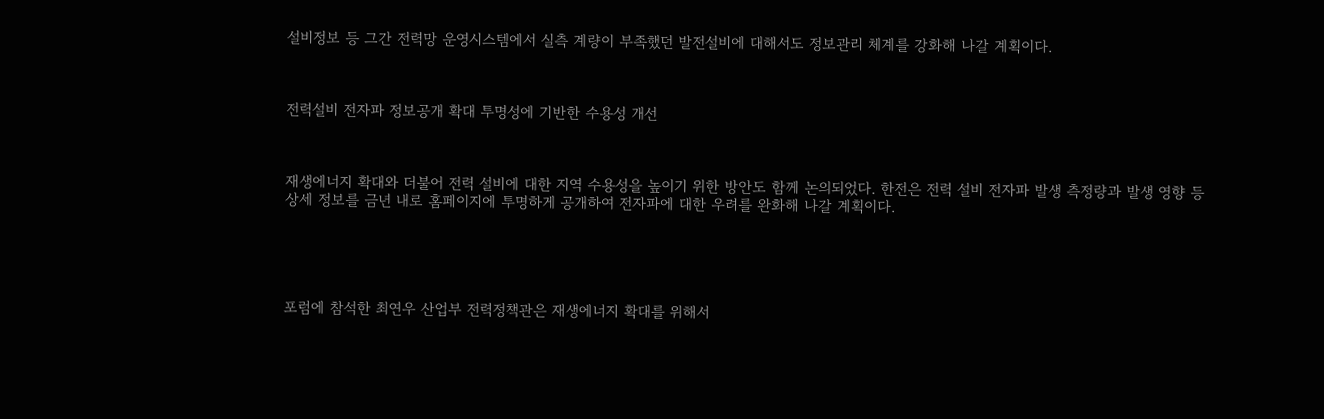설비정보 등 그간 전력망 운영시스템에서 실측 계량이 부족했던 발전설비에 대해서도 정보관리 체계를 강화해 나갈 계획이다.



전력설비 전자파 정보공개 확대 투명성에 기반한 수용성 개선



재생에너지 확대와 더불어 전력 설비에 대한 지역 수용성을 높이기 위한 방안도 함께 논의되었다. 한전은 전력 설비 전자파 발생 측정량과 발생 영향 등 상세 정보를 금년 내로 홈페이지에 투명하게 공개하여 전자파에 대한 우려를 완화해 나갈 계획이다.





포럼에 참석한 최연우 산업부 전력정책관은 재생에너지 확대를 위해서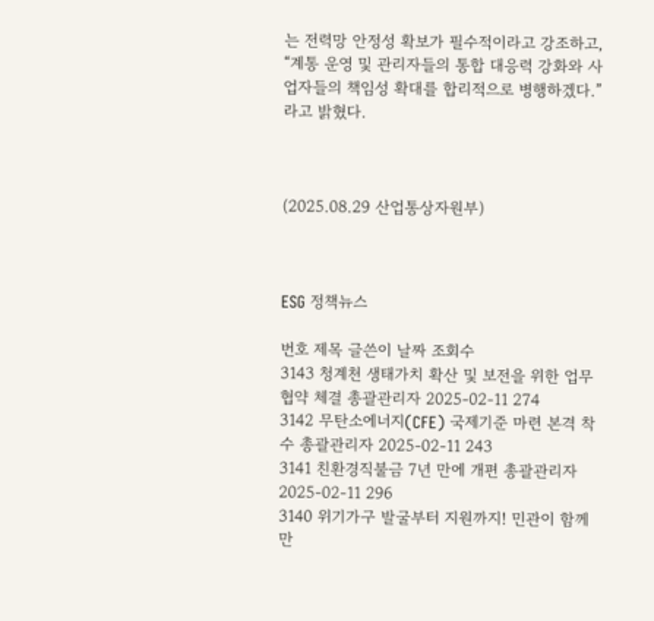는 전력망 안정성 확보가 필수적이라고 강조하고, “계통 운영 및 관리자들의 통합 대응력 강화와 사업자들의 책임성 확대를 합리적으로 병행하겠다.”라고 밝혔다.



(2025.08.29 산업통상자원부)



ESG 정책뉴스

번호 제목 글쓴이 날짜 조회수
3143 청계천 생태가치 확산 및 보전을 위한 업무협약 체결 총괄관리자 2025-02-11 274
3142 무탄소에너지(CFE) 국제기준 마련 본격 착수 총괄관리자 2025-02-11 243
3141 친환경직불금 7년 만에 개편 총괄관리자 2025-02-11 296
3140 위기가구 발굴부터 지원까지! 민관이 함께 만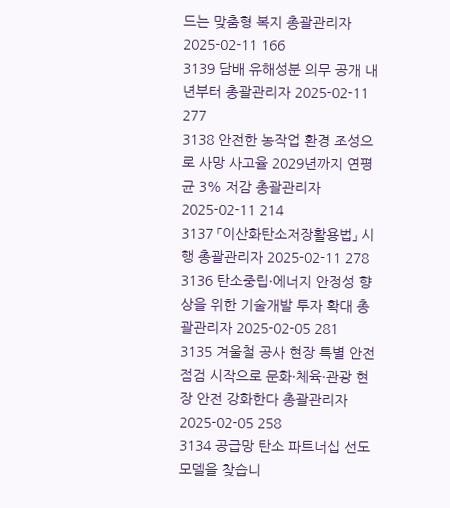드는 맞춤형 복지 총괄관리자 2025-02-11 166
3139 담배 유해성분 의무 공개 내년부터 총괄관리자 2025-02-11 277
3138 안전한 농작업 환경 조성으로 사망 사고율 2029년까지 연평균 3% 저감 총괄관리자 2025-02-11 214
3137 「이산화탄소저장활용법」 시행 총괄관리자 2025-02-11 278
3136 탄소중립·에너지 안정성 향상을 위한 기술개발 투자 확대 총괄관리자 2025-02-05 281
3135 겨울철 공사 현장 특별 안전점검 시작으로 문화·체육·관광 현장 안전 강화한다 총괄관리자 2025-02-05 258
3134 공급망 탄소 파트너십 선도 모델을 찾습니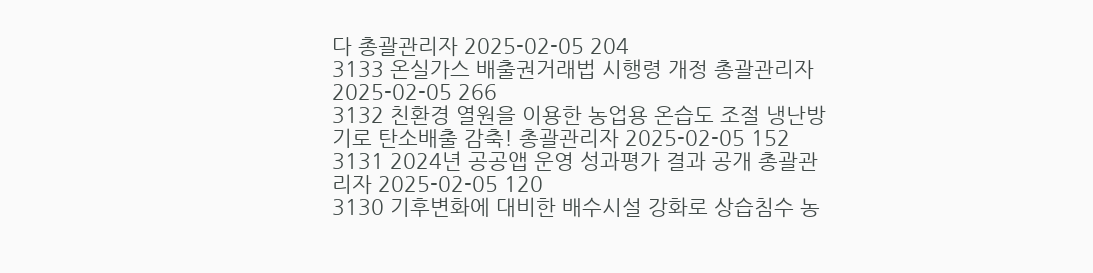다 총괄관리자 2025-02-05 204
3133 온실가스 배출권거래법 시행령 개정 총괄관리자 2025-02-05 266
3132 친환경 열원을 이용한 농업용 온습도 조절 냉난방기로 탄소배출 감축! 총괄관리자 2025-02-05 152
3131 2024년 공공앱 운영 성과평가 결과 공개 총괄관리자 2025-02-05 120
3130 기후변화에 대비한 배수시설 강화로 상습침수 농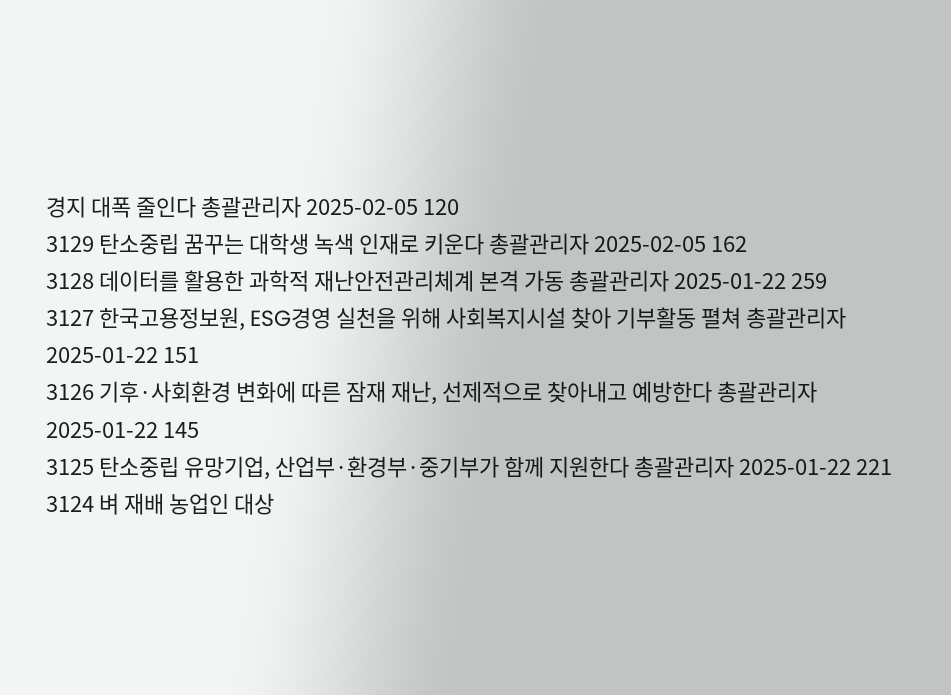경지 대폭 줄인다 총괄관리자 2025-02-05 120
3129 탄소중립 꿈꾸는 대학생 녹색 인재로 키운다 총괄관리자 2025-02-05 162
3128 데이터를 활용한 과학적 재난안전관리체계 본격 가동 총괄관리자 2025-01-22 259
3127 한국고용정보원, ESG경영 실천을 위해 사회복지시설 찾아 기부활동 펼쳐 총괄관리자 2025-01-22 151
3126 기후·사회환경 변화에 따른 잠재 재난, 선제적으로 찾아내고 예방한다 총괄관리자 2025-01-22 145
3125 탄소중립 유망기업, 산업부·환경부·중기부가 함께 지원한다 총괄관리자 2025-01-22 221
3124 벼 재배 농업인 대상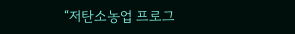“저탄소농업 프로그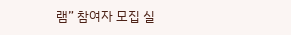램” 참여자 모집 실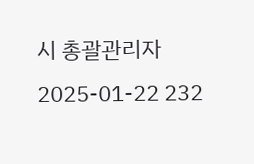시 총괄관리자 2025-01-22 232